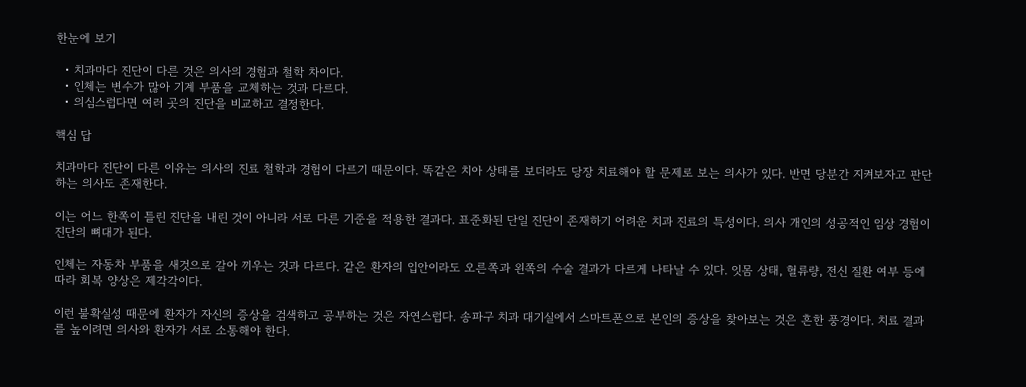한눈에 보기

  • 치과마다 진단이 다른 것은 의사의 경험과 철학 차이다.
  • 인체는 변수가 많아 기계 부품을 교체하는 것과 다르다.
  • 의심스럽다면 여러 곳의 진단을 비교하고 결정한다.

핵심 답

치과마다 진단이 다른 이유는 의사의 진료 철학과 경험이 다르기 때문이다. 똑같은 치아 상태를 보더라도 당장 치료해야 할 문제로 보는 의사가 있다. 반면 당분간 지켜보자고 판단하는 의사도 존재한다.

이는 어느 한쪽이 틀린 진단을 내린 것이 아니라 서로 다른 기준을 적용한 결과다. 표준화된 단일 진단이 존재하기 어려운 치과 진료의 특성이다. 의사 개인의 성공적인 임상 경험이 진단의 뼈대가 된다.

인체는 자동차 부품을 새것으로 갈아 끼우는 것과 다르다. 같은 환자의 입안이라도 오른쪽과 왼쪽의 수술 결과가 다르게 나타날 수 있다. 잇몸 상태, 혈류량, 전신 질환 여부 등에 따라 회복 양상은 제각각이다.

이런 불확실성 때문에 환자가 자신의 증상을 검색하고 공부하는 것은 자연스럽다. 송파구 치과 대기실에서 스마트폰으로 본인의 증상을 찾아보는 것은 흔한 풍경이다. 치료 결과를 높이려면 의사와 환자가 서로 소통해야 한다.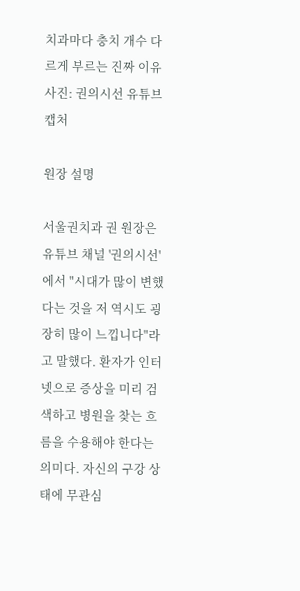치과마다 충치 개수 다르게 부르는 진짜 이유
사진: 권의시선 유튜브 캡처

원장 설명

서울권치과 권 원장은 유튜브 채널 '권의시선'에서 "시대가 많이 변했다는 것을 저 역시도 굉장히 많이 느낍니다"라고 말했다. 환자가 인터넷으로 증상을 미리 검색하고 병원을 찾는 흐름을 수용해야 한다는 의미다. 자신의 구강 상태에 무관심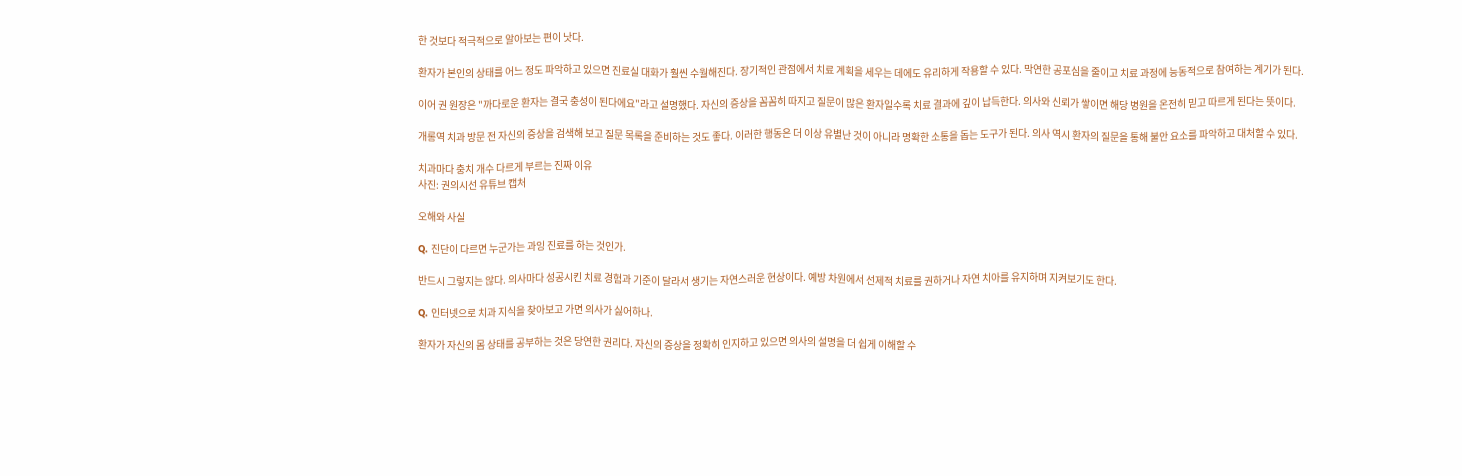한 것보다 적극적으로 알아보는 편이 낫다.

환자가 본인의 상태를 어느 정도 파악하고 있으면 진료실 대화가 훨씬 수월해진다. 장기적인 관점에서 치료 계획을 세우는 데에도 유리하게 작용할 수 있다. 막연한 공포심을 줄이고 치료 과정에 능동적으로 참여하는 계기가 된다.

이어 권 원장은 "까다로운 환자는 결국 충성이 된다에요"라고 설명했다. 자신의 증상을 꼼꼼히 따지고 질문이 많은 환자일수록 치료 결과에 깊이 납득한다. 의사와 신뢰가 쌓이면 해당 병원을 온전히 믿고 따르게 된다는 뜻이다.

개롱역 치과 방문 전 자신의 증상을 검색해 보고 질문 목록을 준비하는 것도 좋다. 이러한 행동은 더 이상 유별난 것이 아니라 명확한 소통을 돕는 도구가 된다. 의사 역시 환자의 질문을 통해 불안 요소를 파악하고 대처할 수 있다.

치과마다 충치 개수 다르게 부르는 진짜 이유
사진: 권의시선 유튜브 캡처

오해와 사실

Q. 진단이 다르면 누군가는 과잉 진료를 하는 것인가.

반드시 그렇지는 않다. 의사마다 성공시킨 치료 경험과 기준이 달라서 생기는 자연스러운 현상이다. 예방 차원에서 선제적 치료를 권하거나 자연 치아를 유지하며 지켜보기도 한다.

Q. 인터넷으로 치과 지식을 찾아보고 가면 의사가 싫어하나.

환자가 자신의 몸 상태를 공부하는 것은 당연한 권리다. 자신의 증상을 정확히 인지하고 있으면 의사의 설명을 더 쉽게 이해할 수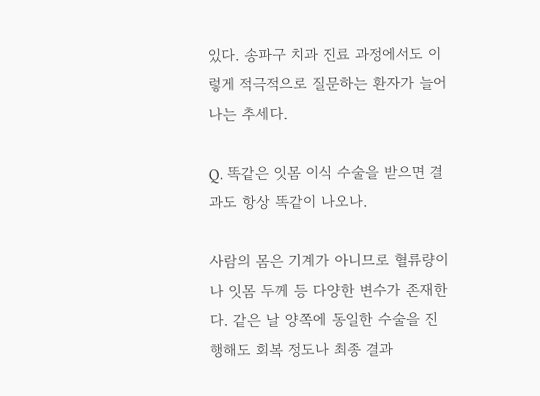있다. 송파구 치과 진료 과정에서도 이렇게 적극적으로 질문하는 환자가 늘어나는 추세다.

Q. 똑같은 잇몸 이식 수술을 받으면 결과도 항상 똑같이 나오나.

사람의 몸은 기계가 아니므로 혈류량이나 잇몸 두께 등 다양한 변수가 존재한다. 같은 날 양쪽에 동일한 수술을 진행해도 회복 정도나 최종 결과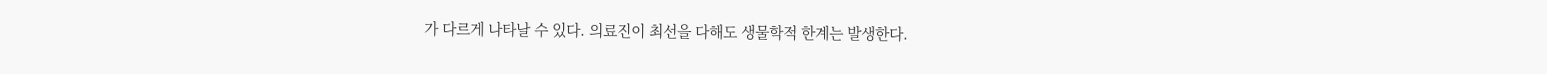가 다르게 나타날 수 있다. 의료진이 최선을 다해도 생물학적 한계는 발생한다.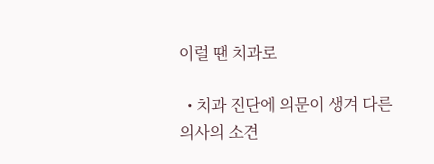이럴 땐 치과로

  • 치과 진단에 의문이 생겨 다른 의사의 소견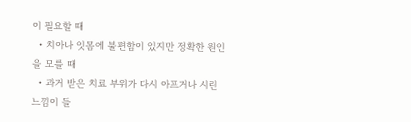이 필요할 때
  • 치아나 잇몸에 불편함이 있지만 정확한 원인을 모를 때
  • 과거 받은 치료 부위가 다시 아프거나 시린 느낌이 들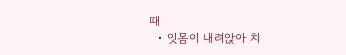때
  • 잇몸이 내려앉아 치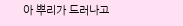아 뿌리가 드러나고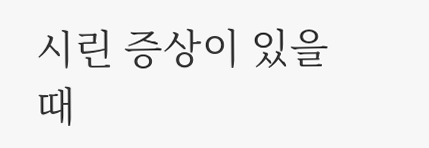시린 증상이 있을 때